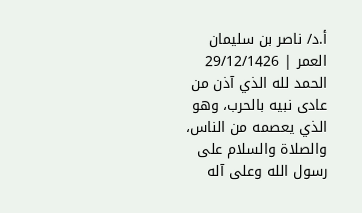أ.د/ ناصر بن سليمان العمر | 29/12/1426
الحمد لله الذي آذن من عادى نبيه بالحرب، وهو الذي يعصمه من الناس، والصلاة والسلام على رسول الله وعلى آله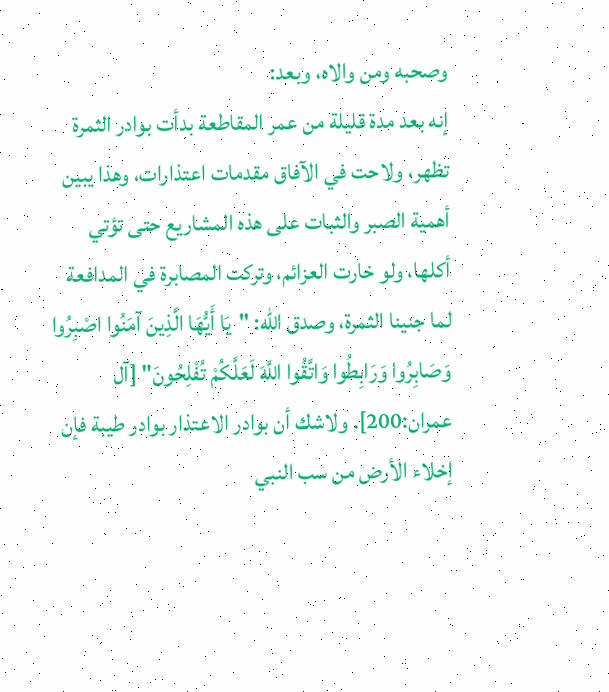وصحبه ومن والاه، وبعد:
إنه بعد مدة قليلة من عمر المقاطعة بدأت بوادر الثمرة تظهر، ولاحت في الآفاق مقدمات اعتذارات، وهذا يبين أهمية الصبر والثبات على هذه المشاريع حتى تؤتي أكلها، ولو خارت العزائم، وتركت المصابرة في المدافعة لما جنينا الثمرة، وصدق الله: "يَا أَيُّهَا الَّذِينَ آمَنُوا اصْبِرُوا وَصَابِرُوا وَرَابِطُوا وَاتَّقُوا اللَّهَ لَعَلَّكُمْ تُفْلِحُونَ" [آل عمران:200]. ولاشك أن بوادر الاعتذار بوادر طيبة فإن إخلاء الأرض من سب النبي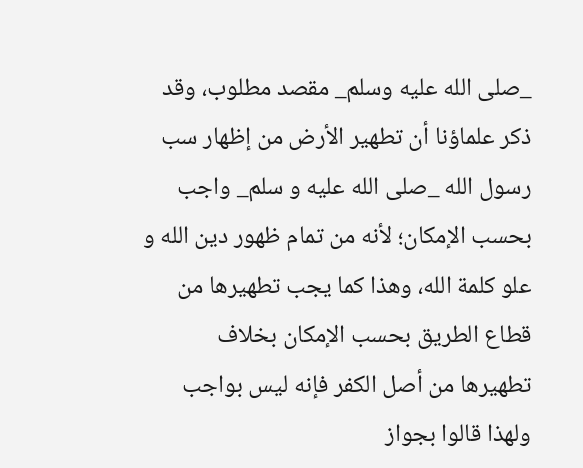_صلى الله عليه وسلم_ مقصد مطلوب، وقد ذكر علماؤنا أن تطهير الأرض من إظهار سب رسول الله _صلى الله عليه و سلم_ واجب بحسب الإمكان؛ لأنه من تمام ظهور دين الله و علو كلمة الله، وهذا كما يجب تطهيرها من قطاع الطريق بحسب الإمكان بخلاف تطهيرها من أصل الكفر فإنه ليس بواجب ولهذا قالوا بجواز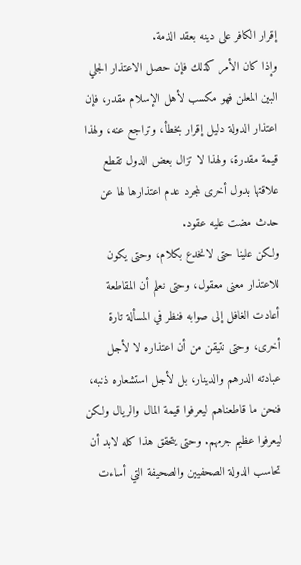إقرار الكافر على دينه بعقد الذمة.
وإذا كان الأمر كذلك فإن حصل الاعتذار الجلي البين المعلن فهو مكسب لأهل الإسلام مقدر، فإن اعتذار الدولة دليل إقرار بخطأ، وتراجع عنه، ولهذا قيمة مقدرة، ولهذا لا تزال بعض الدول تقطع علاقتها بدول أخرى لمجرد عدم اعتذارها لها عن حدث مضت عليه عقود.
ولكن علينا حتى لانخدع بكلام، وحتى يكون للاعتذار معنى معقول، وحتى نعلم أن المقاطعة أعادت الغافل إلى صوابه فنظر في المسألة تارة أخرى، وحتى نتيقن من أن اعتذاره لا لأجل عبادته الدرهم والدينار، بل لأجل استشعاره ذنبه، فنحن ما قاطعناهم ليعرفوا قيمة المال والريال ولكن ليعرفوا عظيم جرمهم. وحتى يتحقق هذا كله لابد أن تحاسب الدولة الصحفيين والصحيفة التي أساءت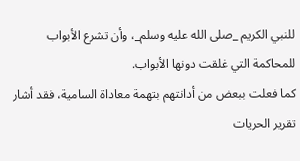للنبي الكريم _صلى الله عليه وسلم_، وأن تشرع الأبواب للمحاكمة التي غلقت دونها الأبواب.
كما فعلت ببعض من أدانتهم بتهمة معاداة السامية، فقد أشار تقرير الحريات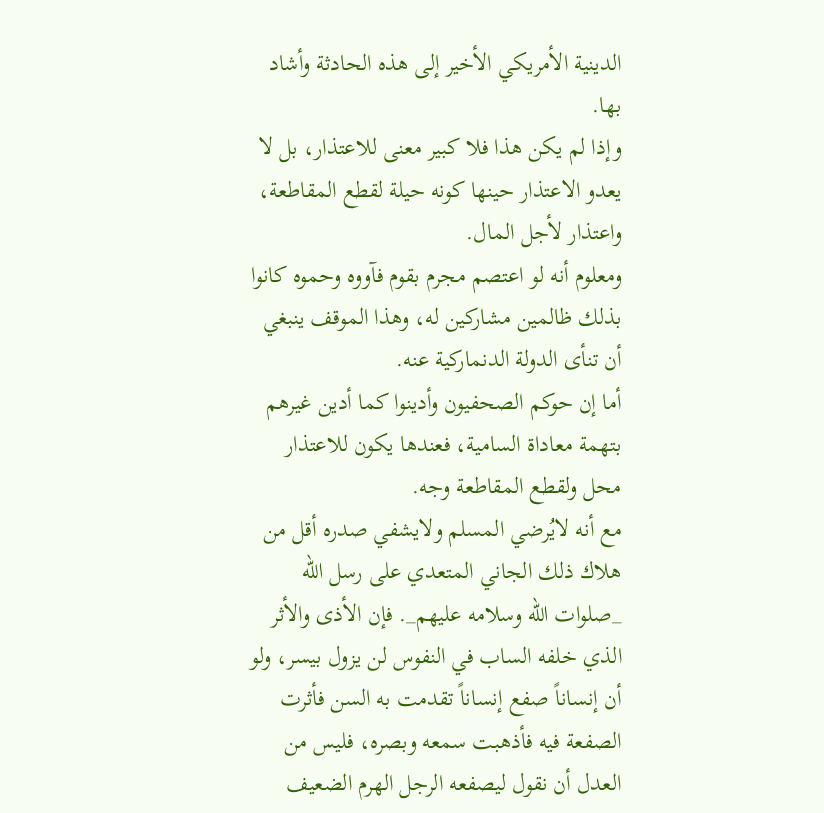الدينية الأمريكي الأخير إلى هذه الحادثة وأشاد بها.
وإذا لم يكن هذا فلا كبير معنى للاعتذار، بل لا يعدو الاعتذار حينها كونه حيلة لقطع المقاطعة، واعتذار لأجل المال.
ومعلوم أنه لو اعتصم مجرم بقوم فآووه وحموه كانوا بذلك ظالمين مشاركين له، وهذا الموقف ينبغي أن تنأى الدولة الدنماركية عنه.
أما إن حوكم الصحفيون وأدينوا كما أدين غيرهم بتهمة معاداة السامية، فعندها يكون للاعتذار محل ولقطع المقاطعة وجه.
مع أنه لايُرضي المسلم ولايشفي صدره أقل من هلاك ذلك الجاني المتعدي على رسل الله _صلوات الله وسلامه عليهم_. فإن الأذى والأثر الذي خلفه الساب في النفوس لن يزول بيسر، ولو أن إنساناً صفع إنساناً تقدمت به السن فأثرت الصفعة فيه فأذهبت سمعه وبصره، فليس من العدل أن نقول ليصفعه الرجل الهرم الضعيف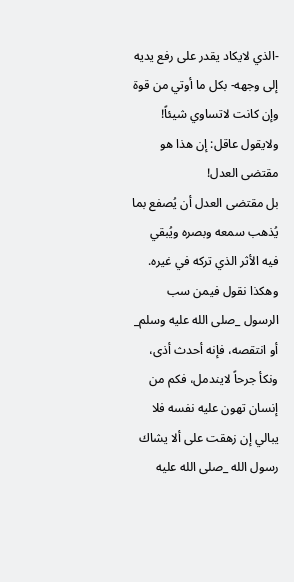-الذي لايكاد يقدر على رفع يديه إلى وجهه- بكل ما أوتي من قوة وإن كانت لاتساوي شيئاً! ولايقول عاقل: إن هذا هو مقتضى العدل!
بل مقتضى العدل أن يُصفع بما يُذهب سمعه وبصره ويُبقي فيه الأثر الذي تركه في غيره.
وهكذا نقول فيمن سب الرسول _صلى الله عليه وسلم_ أو انتقصه، فإنه أحدث أذى، ونكأ جرحاً لايندمل، فكم من إنسان تهون عليه نفسه فلا يبالي إن زهقت على ألا يشاك رسول الله _صلى الله عليه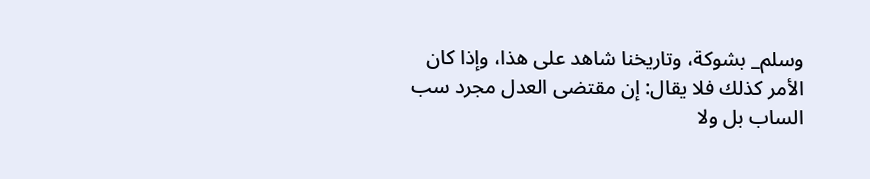وسلم_ بشوكة، وتاريخنا شاهد على هذا، وإذا كان الأمر كذلك فلا يقال: إن مقتضى العدل مجرد سب الساب بل ولا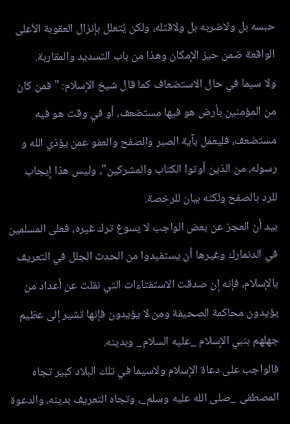حبسه بل ولاضربه بل ولاقتله، ولكن يُتعلل بإنزال العقوبة الأعلى الواقعة ضمن حيز الإمكان وهذا من باب التسديد والمقاربة.
ولا سيما في حال الاستضعاف كما قال شيخ الإسلام: "فمن كان من المؤمنين بأرض هو فيها مستضعف، أو في وقت هو فيه مستضعف، فليعمل بآية الصبر والصفح والعفو عمن يؤذي الله و رسوله، من الذين أوتوا الكتاب والمشركين"، وليس هذا إيجاب للرد بالصفح ولكنه بيان للرخصة.
بيد أن العجز عن بعض الواجب لا يسوغ ترك غيره، فعلى المسلمين في الدنمارك وغيرها أن يستفيدوا من الحدث الجلل في التعريف بالإسلام، فإنه إن صدقت الاستفتاءات التي نقلت عن أعداد من يؤيدون محاكمة الصحيفة ومن لا يؤيدون فإنها تشير إلى عظيم جهلهم بنبي الإسلام _عليه السلام_ وبدينه.
فالواجب على دعاة الإسلام ولاسيما في تلك البلاد كبير تجاه المصطفى _صلى الله عليه وسلم_، وتجاه التعريف بدينه، والدعوة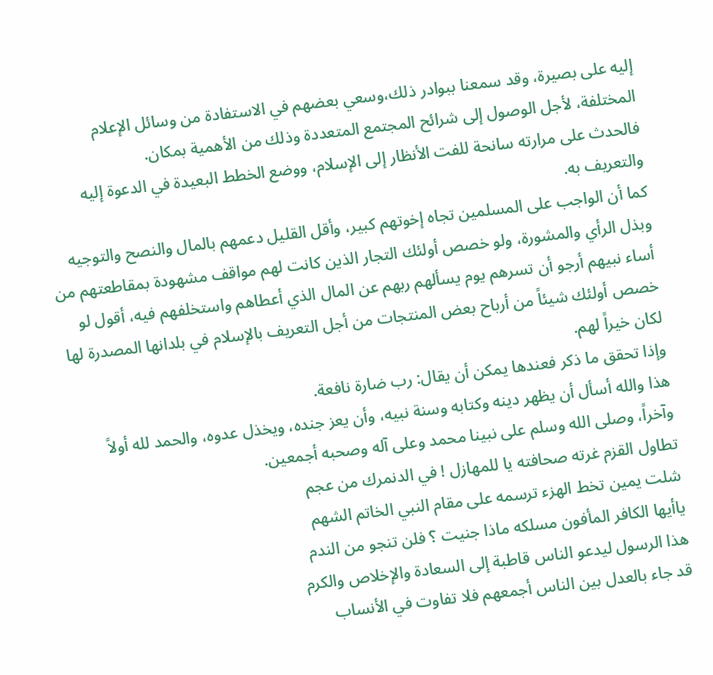إليه على بصيرة، وقد سمعنا ببوادر ذلك،وسعي بعضهم في الاستفادة من وسائل الإعلام المختلفة، لأجل الوصول إلى شرائح المجتمع المتعددة وذلك من الأهمية بمكان.
فالحدث على مرارته سانحة للفت الأنظار إلى الإسلام، ووضع الخطط البعيدة في الدعوة إليه والتعريف به.
كما أن الواجب على المسلمين تجاه إخوتهم كبير، وأقل القليل دعمهم بالمال والنصح والتوجيه وبذل الرأي والمشورة، ولو خصص أولئك التجار الذين كانت لهم مواقف مشهودة بمقاطعتهم من أساء نبيهم أرجو أن تسرهم يوم يسألهم ربهم عن المال الذي أعطاهم واستخلفهم فيه، أقول لو خصص أولئك شيئاً من أرباح بعض المنتجات من أجل التعريف بالإسلام في بلدانها المصدرة لها لكان خيراً لهم.
وإذا تحقق ما ذكر فعندها يمكن أن يقال: رب ضارة نافعة.
هذا والله أسأل أن يظهر دينه وكتابه وسنة نبيه، وأن يعز جنده، ويخذل عدوه، والحمد لله أولاً وآخراً، وصلى الله وسلم على نبينا محمد وعلى آله وصحبه أجمعين.
تطاول القزم غرته صحافته يا للمهازل ! في الدنمرك من عجم
شلت يمين تخط الهزء ترسمه على مقام النبي الخاتم الشهم
ياأيها الكافر المأفون مسلكه ماذا جنيت ؟ فلن تنجو من الندم
هذا الرسول ليدعو الناس قاطبة إلى السعادة والإخلاص والكرم
قد جاء بالعدل بين الناس أجمعهم فلا تفاوت في الأنساب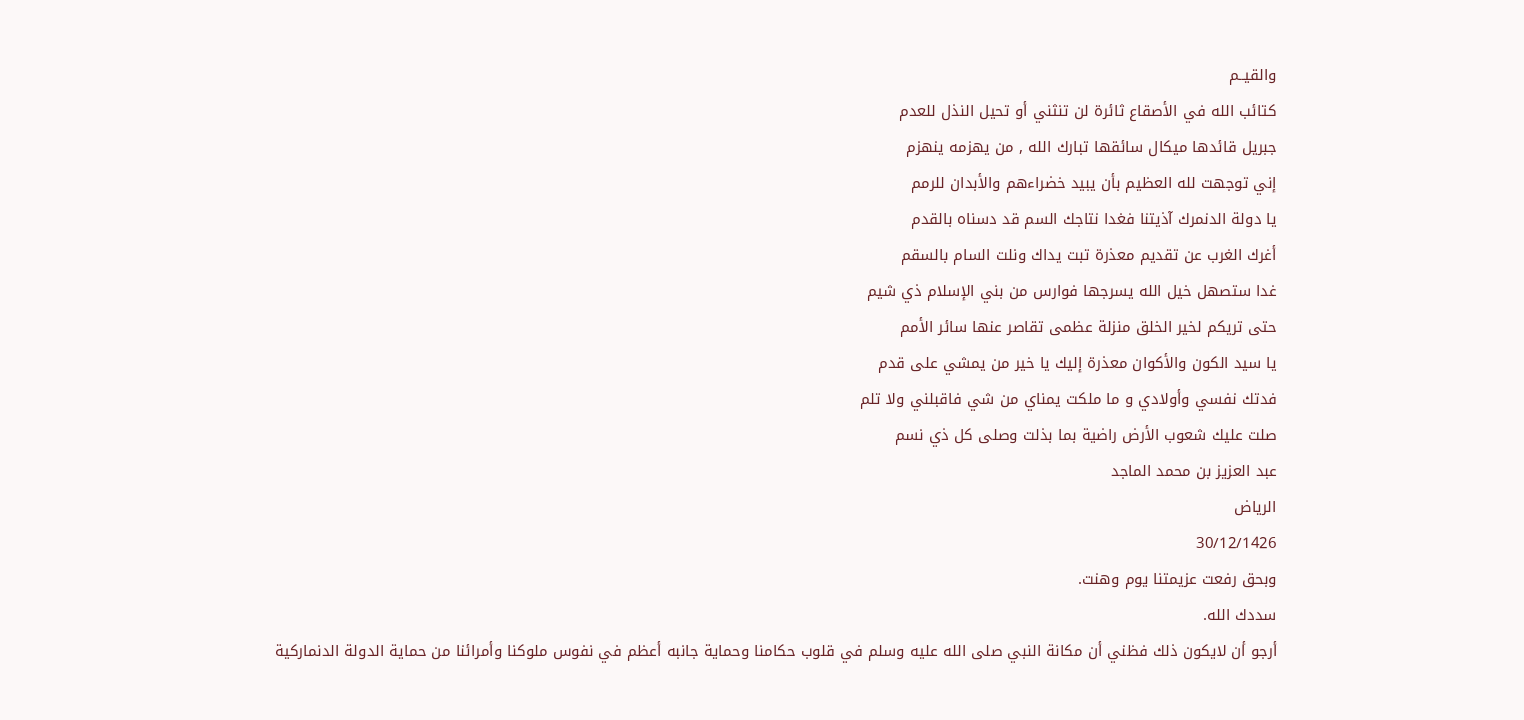والقيــم
كتائب الله في الأصقاع ثائرة لن تنثني أو تحيل النذل للعدم
جبريل قائدها ميكال سائقها تبارك الله , من يهزمه ينهزم
إني توجهت لله العظيم بأن يبيد خضراءهم والأبدان للرمم
يا دولة الدنمرك آذيتنا فغدا نتاجك السم قد دسناه بالقدم
أغرك الغرب عن تقديم معذرة تبت يداك ونلت السام بالسقم
غدا ستصهل خيل الله يسرجها فوارس من بني الإسلام ذي شيم
حتى تريكم لخير الخلق منزلة عظمى تقاصر عنها سائر الأمم
يا سيد الكون والأكوان معذرة إليك يا خير من يمشي على قدم
فدتك نفسي وأولادي و ما ملكت يمناي من شي فاقبلني ولا تلم
صلت عليك شعوب الأرض راضية بما بذلت وصلى كل ذي نسم
عبد العزيز بن محمد الماجد
الرياض
30/12/1426
وبحق رفعت عزيمتنا يوم وهنت.
سددك الله.
أرجو أن لايكون ذلك فظني أن مكانة النبي صلى الله عليه وسلم في قلوب حكامنا وحماية جانبه أعظم في نفوس ملوكنا وأمرائنا من حماية الدولة الدنماركية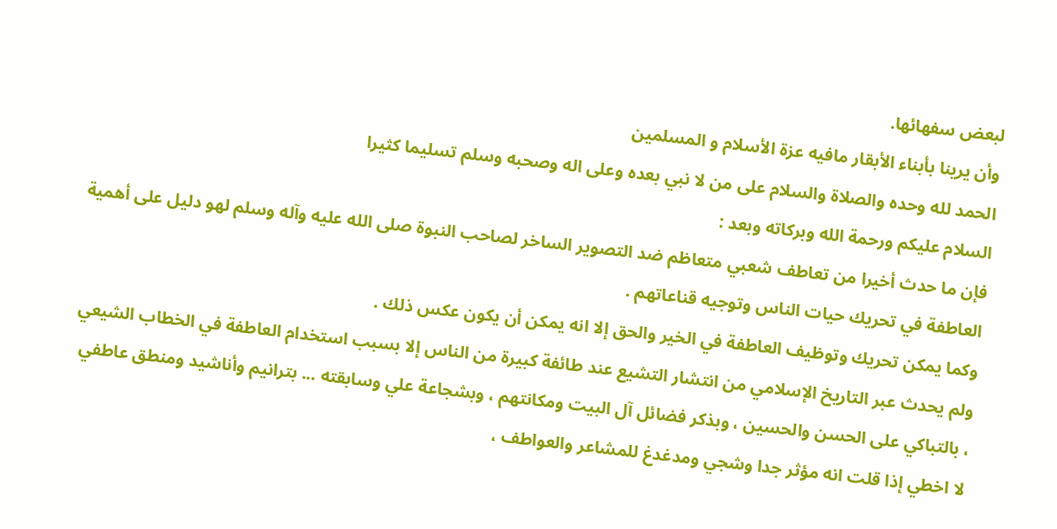لبعض سفهائها.
وأن يرينا بأبناء الأبقار مافيه عزة الأسلام و المسلمين
الحمد لله وحده والصلاة والسلام على من لا نبي بعده وعلى اله وصحبه وسلم تسليما كثيرا
السلام عليكم ورحمة الله وبركاته وبعد :
فإن ما حدث أخيرا من تعاطف شعبي متعاظم ضد التصوير الساخر لصاحب النبوة صلى الله عليه وآله وسلم لهو دليل على أهمية العاطفة في تحريك حيات الناس وتوجيه قناعاتهم .
وكما يمكن تحريك وتوظيف العاطفة في الخير والحق إلا انه يمكن أن يكون عكس ذلك .
ولم يحدث عبر التاريخ الإسلامي من انتشار التشيع عند طائفة كبيرة من الناس إلا بسبب استخدام العاطفة في الخطاب الشيعي ، بالتباكي على الحسن والحسين ، وبذكر فضائل آل البيت ومكانتهم ، وبشجاعة علي وسابقته ... بترانيم وأناشيد ومنطق عاطفي لا اخطي إذا قلت انه مؤثر جدا وشجي ومدغدغ للمشاعر والعواطف ،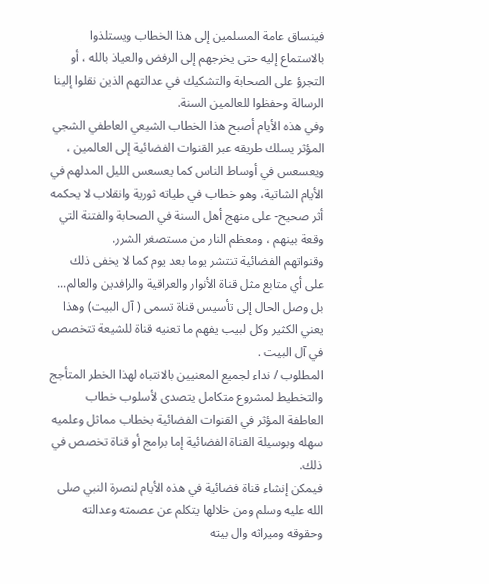فينساق عامة المسلمين إلى هذا الخطاب ويستلذوا بالاستماع إليه حتى يخرجهم إلى الرفض والعياذ بالله ، أو التجرؤ على الصحابة والتشكيك في عدالتهم الذين نقلوا إلينا الرسالة وحفظوا للعالمين السنة.
وفي هذه الأيام أصبح هذا الخطاب الشيعي العاطفي الشجي المؤثر يسلك طريقه عبر القنوات الفضائية إلى العالمين ، ويعسعس في أوساط الناس كما يعسعس الليل المدلهم في الأيام الشاتية، وهو خطاب في طياته ثورية وانقلاب لا يحكمه أثر صحيح- على منهج أهل السنة في الصحابة والفتنة التي وقعة بينهم ، ومعظم النار من مستصغر الشرر.
وقنواتهم الفضائية تنتشر يوما بعد يوم كما لا يخفى ذلك على أي متابع مثل قناة الأنوار والعراقية والرافدين والعالم... بل وصل الحال إلى تأسيس قناة تسمى ( آل البيت) وهذا يعني الكثير وكل لبيب يفهم ما تعنيه قناة للشيعة تتخصص في آل البيت .
المطلوب / نداء لجميع المعنيين بالانتباه لهذا الخطر المتأجج والتخطيط لمشروع متكامل يتصدى لأسلوب خطاب العاطفة المؤثر في القنوات الفضائية بخطاب مماثل وعلميه سهله وبوسيلة القناة الفضائية إما برامج أو قناة تخصص في ذلك.
فيمكن إنشاء قناة فضائية في هذه الأيام لنصرة النبي صلى الله عليه وسلم ومن خلالها يتكلم عن عصمته وعدالته وحقوقه وميراثه وال بيته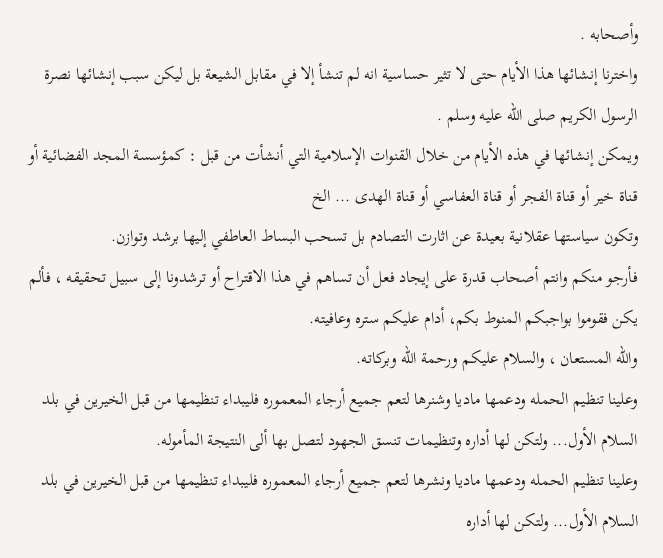وأصحابه .
واخترنا إنشائها هذا الأيام حتى لا تثير حساسية انه لم تنشأ إلا في مقابل الشيعة بل ليكن سبب إنشائها نصرة الرسول الكريم صلى الله عليه وسلم .
ويمكن إنشائها في هذه الأيام من خلال القنوات الإسلامية التي أنشأت من قبل : كمؤسسة المجد الفضائية أو قناة خير أو قناة الفجر أو قناة العفاسي أو قناة الهدى ... الخ
وتكون سياستها عقلانية بعيدة عن اثارت التصادم بل تسحب البساط العاطفي إليها برشد وتوازن.
فأرجو منكم وانتم أصحاب قدرة على إيجاد فعل أن تساهم في هذا الاقتراح أو ترشدونا إلى سبيل تحقيقه ، فألم يكن فقوموا بواجبكم المنوط بكم، أدام عليكم ستره وعافيته.
والله المستعان ، والسلام عليكم ورحمة الله وبركاته.
وعلينا تنظيم الحمله ودعمها ماديا وشنرها لتعم جميع أرجاء المعموره فليبداء تنظيمها من قبل الخيرين في بلد السلام الأول... ولتكن لها أداره وتنظيمات تنسق الجهود لتصل بها ألى النتيجة المأموله.
وعلينا تنظيم الحمله ودعمها ماديا ونشرها لتعم جميع أرجاء المعموره فليبداء تنظيمها من قبل الخيرين في بلد السلام الأول... ولتكن لها أداره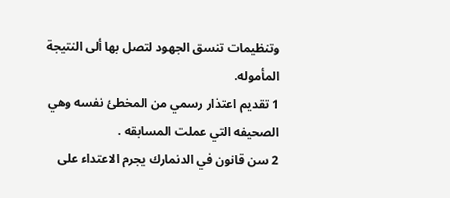وتنظيمات تنسق الجهود لتصل بها ألى النتيجة المأموله.
1 تقديم اعتذار رسمي من المخطئ نفسه وهي الصحيفه التي عملت المسابقه .
2 سن قانون في الدنمارك يجرم الاعتداء على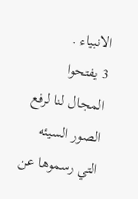الانبياء .
3 يفتحوا المجال لنا لرفع الصور السيئه التي رسموها عن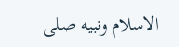الاسلام ونبيه صلى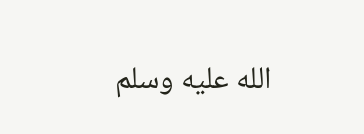الله عليه وسلم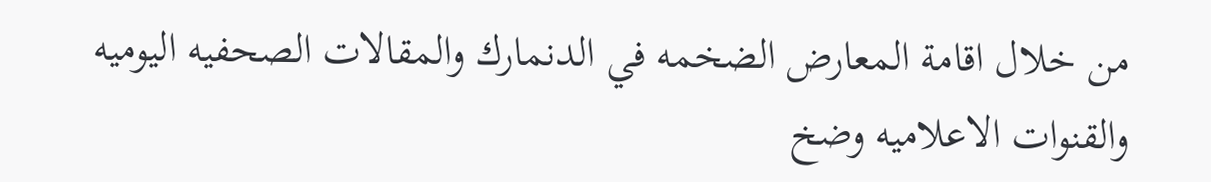من خلال اقامة المعارض الضخمه في الدنمارك والمقالات الصحفيه اليوميه والقنوات الاعلاميه وضخ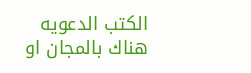الكتب الدعويه هناك بالمجان او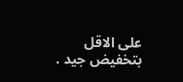على الاقل بتخفيض جيد .